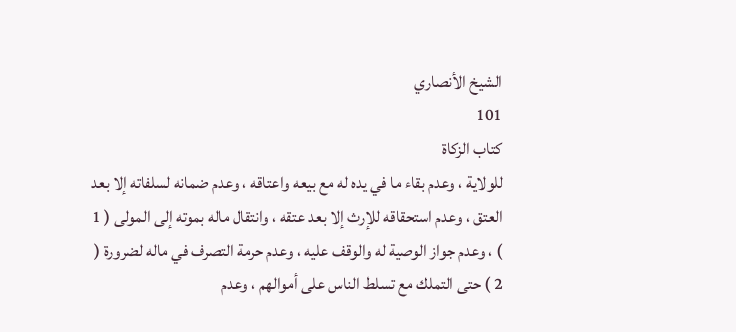الشيخ الأنصاري
101
كتاب الزكاة
للولاية ، وعدم بقاء ما في يده له مع بيعه واعتاقه ، وعدم ضمانه لسلفاته إلا بعد العتق ، وعدم استحقاقه للإرث إلا بعد عتقه ، وانتقال ماله بموته إلى المولى ( 1 ) ، وعدم جواز الوصية له والوقف عليه ، وعدم حرمة التصرف في ماله لضرورة ( 2 ) حتى التملك مع تسلط الناس على أموالهم ، وعدم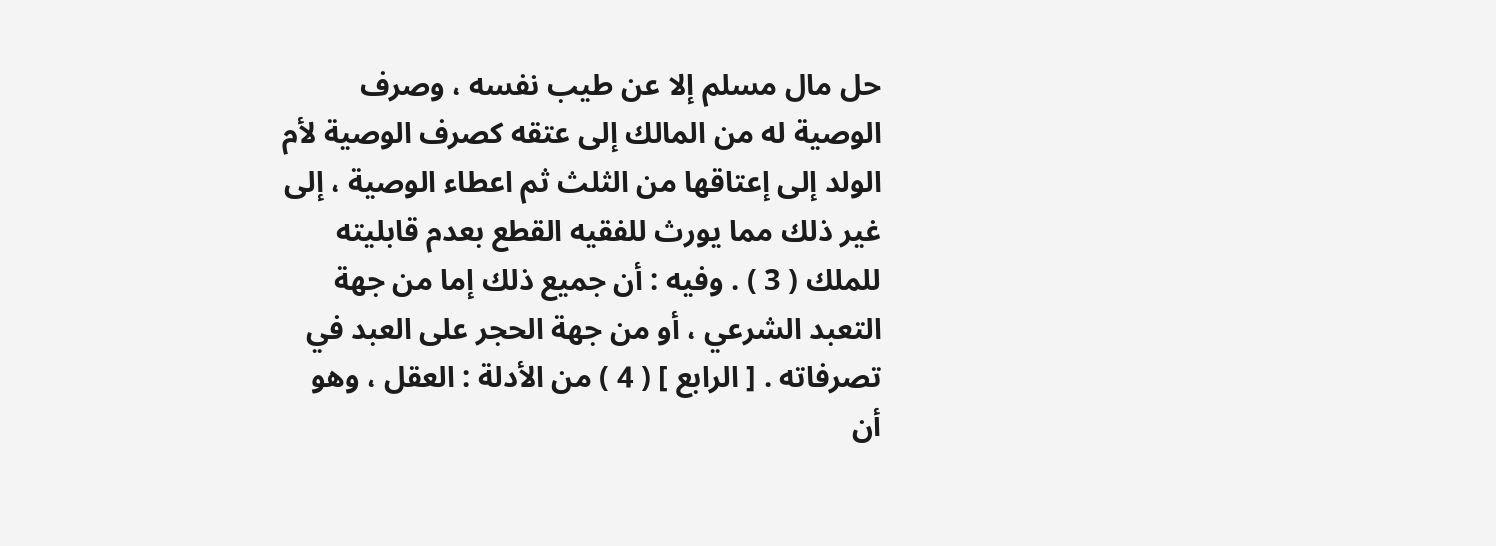حل مال مسلم إلا عن طيب نفسه ، وصرف الوصية له من المالك إلى عتقه كصرف الوصية لأم الولد إلى إعتاقها من الثلث ثم اعطاء الوصية ، إلى غير ذلك مما يورث للفقيه القطع بعدم قابليته للملك ( 3 ) . وفيه : أن جميع ذلك إما من جهة التعبد الشرعي ، أو من جهة الحجر على العبد في تصرفاته . [ الرابع ] ( 4 ) من الأدلة : العقل ، وهو أن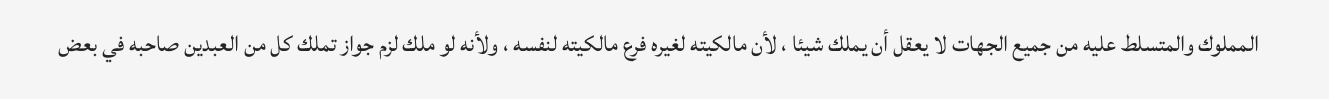المملوك والمتسلط عليه من جميع الجهات لا يعقل أن يملك شيئا ، لأن مالكيته لغيره فرع مالكيته لنفسه ، ولأنه لو ملك لزم جواز تملك كل من العبدين صاحبه في بعض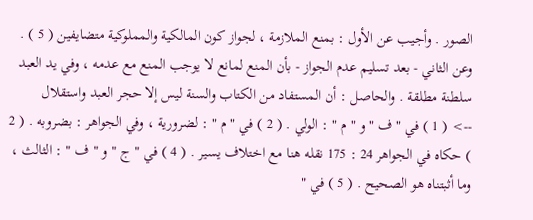الصور . وأجيب عن الأول : بمنع الملازمة ، لجواز كون المالكية والمملوكية متضايفين ( 5 ) . وعن الثاني - بعد تسليم عدم الجواز - بأن المنع لمانع لا يوجب المنع مع عدمه ، وفي يد العبد سلطنة مطلقة . والحاصل : أن المستفاد من الكتاب والسنة ليس إلا حجر العبد واستقلال
--> ( 1 ) في " ف " و " م " : الولي . ( 2 ) في " م " : لضرورية ، وفي الجواهر : بضروبه . ( 2 ) حكاه في الجواهر 24 : 175 نقله هنا مع اختلاف يسير . ( 4 ) في " ج " و " ف " : الثالث ، وما أثبتناه هو الصحيح . ( 5 ) في "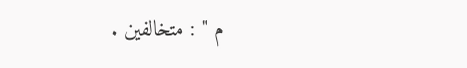م " : متخالفين .